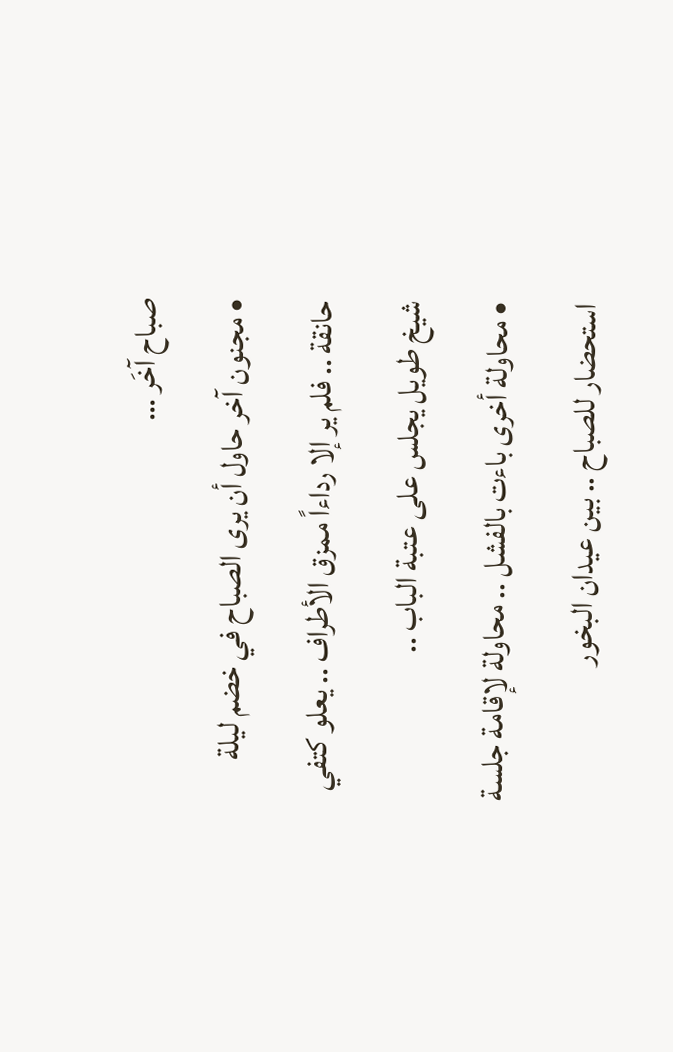صباح آخَر …
• مجنون آخر حاول أن يرى الصباح في خضم ليلة حانقة .. فلم ير إلا رداءاً ممزق الأطراف .. يعلو كتفي شيخ طويل يجلس على عتبة الباب ..
• محاولة أخرى باءت بالفشل .. محاولة لإقامة جلسة استحضار للصباح .. بين عيدان البخور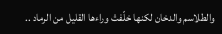والطلاسم والدخان لكنها خلّفتْ وراءها القليل من الرماد ..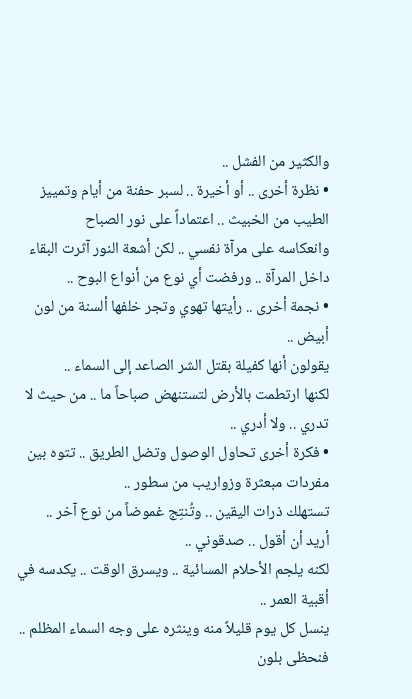والكثير من الفشل ..
• نظرة أخرى .. أو أخيرة .. لسبر حفنة من أيام وتمييز الطيب من الخبيث .. اعتماداً على نور الصباح
وانعكاسه على مرآة نفسي .. لكن أشعة النور آثرت البقاء داخل المرآة .. ورفضت أي نوع من أنواع البوح ..
• نجمة أخرى .. رأيتها تهوي وتجر خلفها ألسنة من لون أبيض ..
يقولون أنها كفيلة بقتل الشر الصاعد إلى السماء ..
لكنها ارتطمت بالأرض لتستنهض صباحاً ما .. من حيث لا تدري .. ولا أدري ..
• فكرة أخرى تحاول الوصول وتضل الطريق .. تتوه بين مفردات مبعثرة وزواريب من سطور ..
تستهلك ذرات اليقين .. وتُنتِج غموضاً من نوع آخر ..
أريد أن أقول .. صدقوني ..
لكنه يلجم الأحلام المسائية .. ويسرق الوقت .. يكدسه في أقبية العمر ..
ينسل كل يوم قليلاً منه وينثره على وجه السماء المظلم ..
فنحظى بلون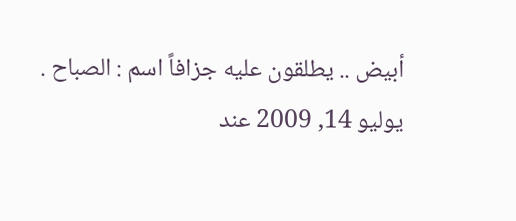أبيض .. يطلقون عليه جزافاً اسم : الصباح .
يوليو 14, 2009 عند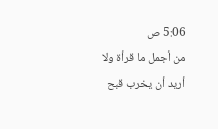5:06 ص
من أجمل ما قرأة ولا أريد أن يخرب قبح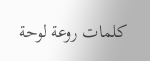كلمات روعة لوحة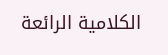الكلامية الرائعة